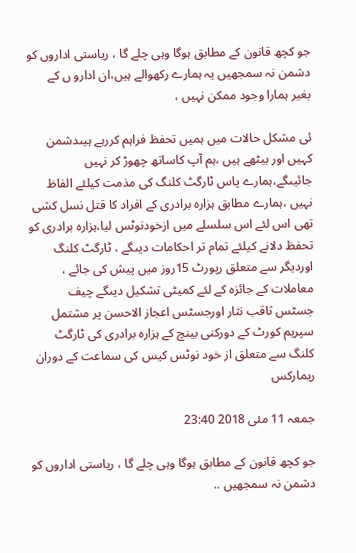جو کچھ قانون کے مطابق ہوگا وہی چلے گا ، ریاستی اداروں کو دشمن نہ سمجھیں یہ ہمارے رکھوالے ہیں،ان ادارو ں کے بغیر ہمارا وجود ممکن نہیں ،

ئی مشکل حالات میں ہمیں تحفظ فراہم کررہے ہیںدشمن کہیں اور بیٹھے ہیں ،ہم آپ کاساتھ چھوڑ کر نہیں جائیںگے،ہمارے پاس ٹارگٹ کلنگ کی مذمت کیلئے الفاظ نہیں ،ہمارے مطابق ہزارہ برادری کے افراد کا قتل نسل کشی تھی اس لئے اس سلسلے میں ازخودنوٹس لیا،ہزارہ برادری کو تحفظ دلانے کیلئے تمام تر احکامات دیںگے ، ٹارگٹ کلنگ اوردیگر سے متعلق رپورٹ 15روز میں پیش کی جائے ، معاملات کے جائزہ کے لئے کمیٹی تشکیل دیںگے چیف جسٹس ثاقب نثار اورجسٹس اعجاز الاحسن پر مشتمل سپریم کورٹ کے دورکنی بینچ کے ہزارہ برادری کی ٹارگٹ کلنگ سے متعلق از خود نوٹس کیس کی سماعت کے دوران ریمارکس

جمعہ 11 مئی 2018 23:40

جو کچھ قانون کے مطابق ہوگا وہی چلے گا ، ریاستی اداروں کو دشمن نہ سمجھیں ..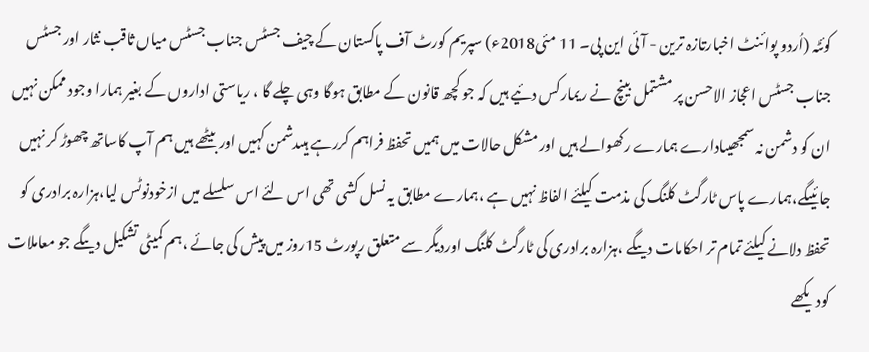کوئٹہ (اُردو پوائنٹ اخبارتازہ ترین - آئی این پی۔ 11 مئی2018ء) سپریم کورٹ آف پاکستان کے چیف جسٹس جناب جسٹس میاں ثاقب نثار اور جسٹس جناب جسٹس اعجاز الاحسن پر مشتمل بینچ نے ریمارکس دئیے ہیں کہ جو کچھ قانون کے مطابق ہوگا وہی چلے گا ، ریاستی اداروں کے بغیر ہمارا وجود ممکن نہیں ان کو دشمن نہ سمجھیںادارے ہمارے رکھوالے ہیں اور مشکل حالات میں ہمیں تحفظ فراہم کررہے ہیںدشمن کہیں اور بیٹھے ہیں ہم آپ کاساتھ چھوڑ کر نہیں جائیںگے،ہمارے پاس ٹارگٹ کلنگ کی مذمت کیلئے الفاظ نہیں ہے ،ہمارے مطابق یہ نسل کشی تھی اس لئے اس سلسلے میں ازخودنوٹس لیا،ہزارہ برادری کو تحفظ دلانے کیلئے تمام تر احکامات دیںگے ،ہزارہ برادری کی ٹارگٹ کلنگ اوردیگر سے متعلق رپورٹ 15روز میں پیش کی جائے ،ہم کمیٹی تشکیل دیںگے جو معاملات کودیکھے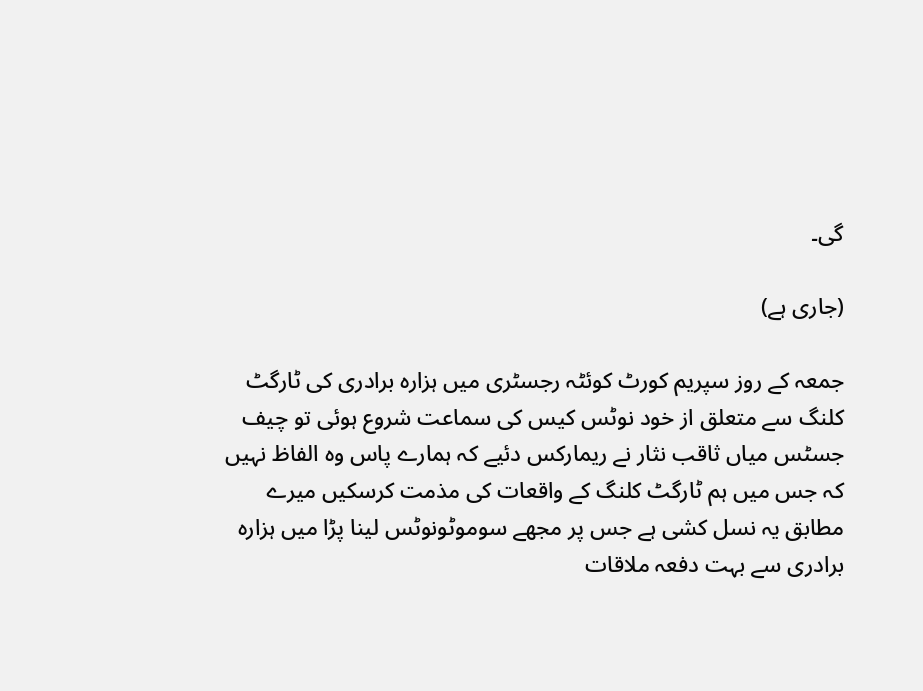گی۔

(جاری ہے)

جمعہ کے روز سپریم کورٹ کوئٹہ رجسٹری میں ہزارہ برادری کی ٹارگٹ کلنگ سے متعلق از خود نوٹس کیس کی سماعت شروع ہوئی تو چیف جسٹس میاں ثاقب نثار نے ریمارکس دئیے کہ ہمارے پاس وہ الفاظ نہیں کہ جس میں ہم ٹارگٹ کلنگ کے واقعات کی مذمت کرسکیں میرے مطابق یہ نسل کشی ہے جس پر مجھے سوموٹونوٹس لینا پڑا میں ہزارہ برادری سے بہت دفعہ ملاقات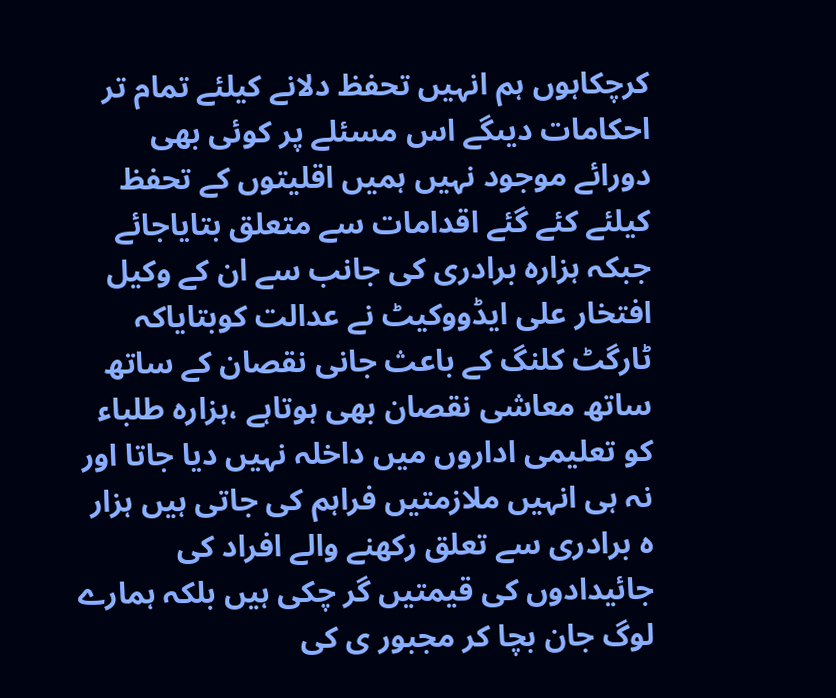کرچکاہوں ہم انہیں تحفظ دلانے کیلئے تمام تر احکامات دیںگے اس مسئلے پر کوئی بھی دورائے موجود نہیں ہمیں اقلیتوں کے تحفظ کیلئے کئے گئے اقدامات سے متعلق بتایاجائے جبکہ ہزارہ برادری کی جانب سے ان کے وکیل افتخار علی ایڈووکیٹ نے عدالت کوبتایاکہ ٹارگٹ کلنگ کے باعث جانی نقصان کے ساتھ ساتھ معاشی نقصان بھی ہوتاہے ،ہزارہ طلباء کو تعلیمی اداروں میں داخلہ نہیں دیا جاتا اور نہ ہی انہیں ملازمتیں فراہم کی جاتی ہیں ہزار ہ برادری سے تعلق رکھنے والے افراد کی جائیدادوں کی قیمتیں گر چکی ہیں بلکہ ہمارے لوگ جان بچا کر مجبور ی کی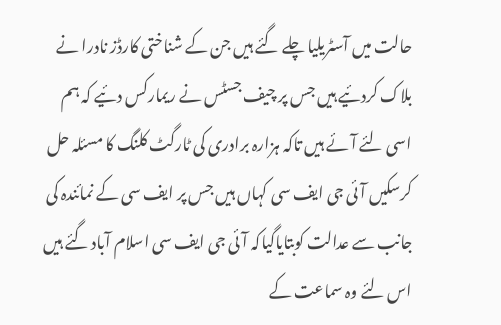حالت میں آسٹریلیا چلے گئے ہیں جن کے شناختی کارڈز نادرا نے بلاک کردئیے ہیں جس پر چیف جسٹس نے ریمارکس دئیے کہ ہم اسی لئے آئے ہیں تاکہ ہزارہ برادری کی ٹارگٹ کلنگ کا مسئلہ حل کرسکیں آئی جی ایف سی کہاں ہیں جس پر ایف سی کے نمائندہ کی جانب سے عدالت کوبتایاگیاکہ آئی جی ایف سی اسلام آباد گئے ہیں اس لئے وہ سماعت کے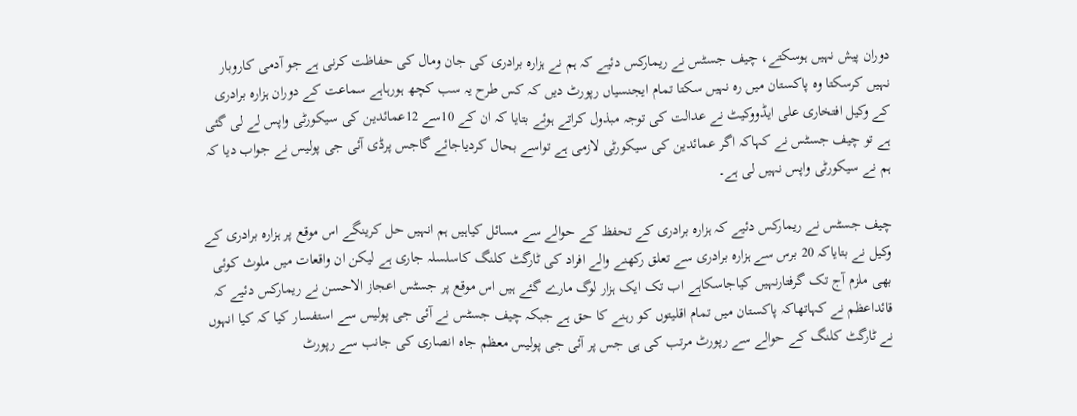دوران پیش نہیں ہوسکتے، چیف جسٹس نے ریمارکس دئیے کہ ہم نے ہزارہ برادری کی جان ومال کی حفاظت کرنی ہے جو آدمی کاروبار نہیں کرسکتا وہ پاکستان میں رہ نہیں سکتا تمام ایجنسیاں رپورٹ دیں کہ کس طرح یہ سب کچھ ہورہاہے سماعت کے دوران ہزارہ برادری کے وکیل افتخاری علی ایڈووکیٹ نے عدالت کی توجہ مبذول کراتے ہوئے بتایا کہ ان کے 10سے 12عمائدین کی سیکورٹی واپس لے لی گئی ہے تو چیف جسٹس نے کہاکہ اگر عمائدین کی سیکورٹی لازمی ہے تواسے بحال کردیاجائے گاجس پرڈی آئی جی پولیس نے جواب دیا کہ ہم نے سیکورٹی واپس نہیں لی ہے۔

چیف جسٹس نے ریمارکس دئیے کہ ہزارہ برادری کے تحفظ کے حوالے سے مسائل کیاہیں ہم انہیں حل کرینگے اس موقع پر ہزارہ برادری کے وکیل نے بتایاکہ 20 برس سے ہزارہ برادری سے تعلق رکھنے والے افراد کی ٹارگٹ کلنگ کاسلسلہ جاری ہے لیکن ان واقعات میں ملوث کوئی بھی ملزم آج تک گرفتارنہیں کیاجاسکاہے اب تک ایک ہزار لوگ مارے گئے ہیں اس موقع پر جسٹس اعجاز الاحسن نے ریمارکس دئیے کہ قائداعظم نے کہاتھاکہ پاکستان میں تمام اقلیتوں کو رہنے کا حق ہے جبکہ چیف جسٹس نے آئی جی پولیس سے استفسار کیا کہ کیا انہوں نے ٹارگٹ کلنگ کے حوالے سے رپورٹ مرتب کی ہی جس پر آئی جی پولیس معظم جاہ انصاری کی جانب سے رپورٹ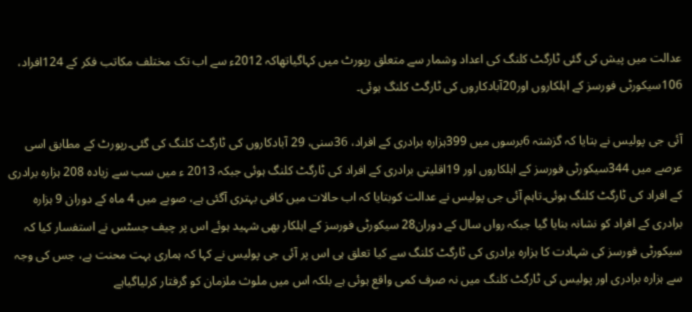عدالت میں پیش کی گئی ٹارگٹ کلنگ کی اعداد وشمار سے متعلق رپورٹ میں کہاگیاتھاکہ 2012ء سے اب تک مختلف مکاتب فکر کے 124افراد، 106سیکورٹی فورسز کے اہلکاروں اور20آبادکاروں کی ٹارگٹ کلنگ ہوئی۔

آئی جی پولیس نے بتایا کہ گزشتہ 6برسوں میں 399ہزارہ برادری کے افراد، 36سنی، 29 آبادکاروں کی ٹارگٹ کلنگ کی گئی۔رپورٹ کے مطابق اسی عرصے میں 344سیکورٹی فورسز کے اہلکاروں اور 19اقلیتی برادری کے افراد کی ٹارگٹ کلنگ ہوئی جبکہ 2013 ء میں سب سے زیادہ 208 ہزارہ برادری کے افراد کی ٹارگٹ کلنگ ہوئی۔تاہم آئی جی پولیس نے عدالت کوبتایا کہ اب حالات میں کافی بہتری آگئی ہے، صوبے میں 4 ماہ کے دوران 9 ہزارہ برادری کے افراد کو نشانہ بنایا گیا جبکہ رواں سال کے دوران28 سیکورٹی فورسز کے اہلکار بھی شہید ہوئے اس پر چیف جسٹس نے استفسار کیا کہ سیکورٹی فورسز کی شہادت کا ہزارہ برادری کی ٹارگٹ کلنگ سے کیا تعلق ہی اس پر آئی جی پولیس نے کہا کہ ہماری بہت محنت ہے، جس کی وجہ سے ہزارہ برادری اور پولیس کی ٹارگٹ کلنگ میں نہ صرف کمی واقع ہوئی ہے بلکہ اس میں ملوث ملزمان کو گرفتار کرلیاگیاہے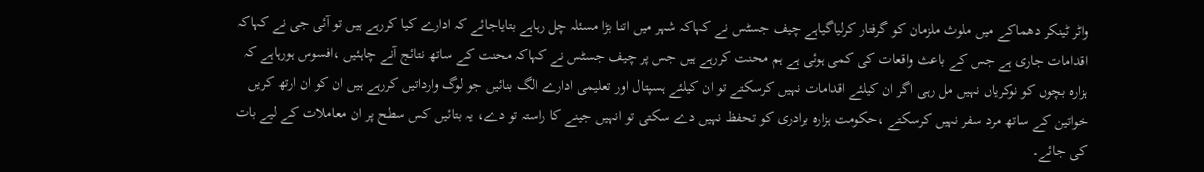واٹر ٹینکر دھماکے میں ملوث ملزمان کو گرفتار کرلیاگیاہے چیف جسٹس نے کہاکہ شہر میں اتنا بڑا مسئلہ چل رہاہے بتایاجائے کہ ادارے کیا کررہے ہیں تو آئی جی نے کہاکہ اقدامات جاری ہے جس کے باعث واقعات کی کمی ہوئی ہے ہم محنت کررہے ہیں جس پر چیف جسٹس نے کہاکہ محنت کے ساتھ نتائج آنے چاہئیں ،افسوس ہورہاہے کہ ہزارہ بچوں کو نوکریاں نہیں مل رہی اگر ان کیلئے اقدامات نہیں کرسکتے تو ان کیلئے ہسپتال اور تعلیمی ادارے الگ بنائیں جو لوگ وارداتیں کررہے ہیں ان کو ان ارتھ کریں خواتین کے ساتھ مرد سفر نہیں کرسکتے ،حکومت ہزارہ برادری کو تحفظ نہیں دے سکتی تو انہیں جینے کا راستہ تو دے، یہ بتائیں کس سطح پر ان معاملات کے لیے بات کی جائے۔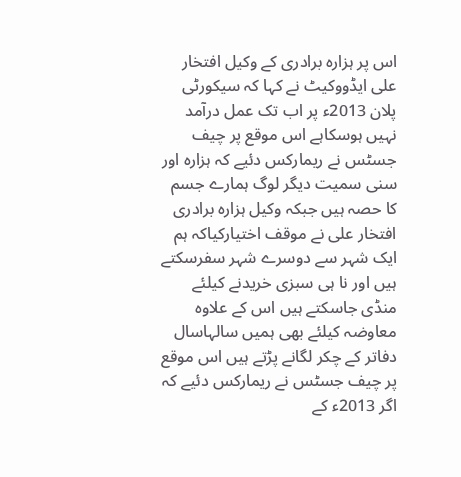اس پر ہزارہ برادری کے وکیل افتخار علی ایڈووکیٹ نے کہا کہ سیکورٹی پلان 2013ء پر اب تک عمل درآمد نہیں ہوسکاہے اس موقع پر چیف جسٹس نے ریمارکس دئیے کہ ہزارہ اور سنی سمیت دیگر لوگ ہمارے جسم کا حصہ ہیں جبکہ وکیل ہزارہ برادری افتخار علی نے موقف اختیارکیاکہ ہم ایک شہر سے دوسرے شہر سفرسکتے ہیں اور نا ہی سبزی خریدنے کیلئے منڈی جاسکتے ہیں اس کے علاوہ معاوضہ کیلئے بھی ہمیں سالہاسال دفاتر کے چکر لگانے پڑتے ہیں اس موقع پر چیف جسٹس نے ریمارکس دئیے کہ اگر 2013ء کے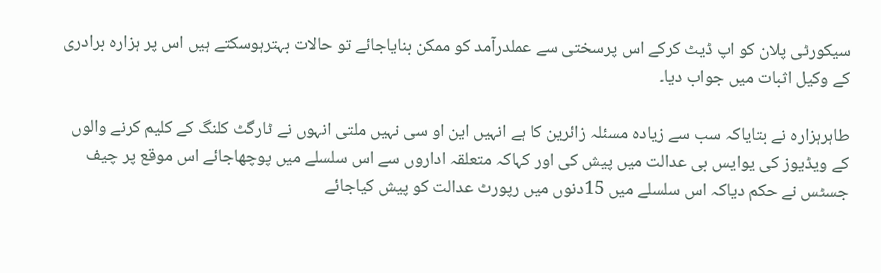سیکورٹی پلان کو اپ ڈیٹ کرکے اس پرسختی سے عملدرآمد کو ممکن بنایاجائے تو حالات بہترہوسکتے ہیں اس پر ہزارہ برادری کے وکیل اثبات میں جواب دیا۔

طاہرہزارہ نے بتایاکہ سب سے زیادہ مسئلہ زائرین کا ہے انہیں این او سی نہیں ملتی انہوں نے ٹارگٹ کلنگ کے کلیم کرنے والوں کے ویڈیوز کی یوایس بی عدالت میں پیش کی اور کہاکہ متعلقہ اداروں سے اس سلسلے میں پوچھاجائے اس موقع پر چیف جسٹس نے حکم دیاکہ اس سلسلے میں 15دنوں میں رپورٹ عدالت کو پیش کیاجائے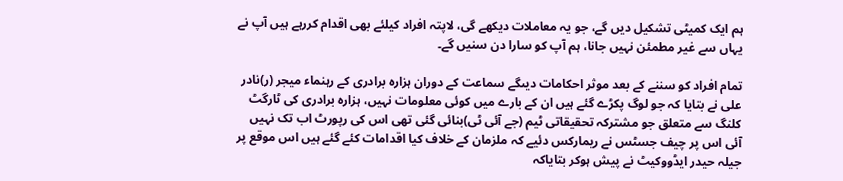ہم ایک کمیٹی تشکیل دیں گے، جو یہ معاملات دیکھے گی، لاپتہ افراد کیلئے بھی اقدام کررہے ہیں آپ نے یہاں سے غیر مطمئن نہیں جانا، ہم آپ کو سارا دن سنیں گے۔

تمام افراد کو سننے کے بعد موثر احکامات دیںگے سماعت کے دوران ہزارہ برادری کے رہنماء میجر (ر)نادر علی نے بتایا کہ جو لوگ پکڑے گئے ہیں ان کے بارے میں کوئی معلومات نہیں، ہزارہ برادری کی ٹارگٹ کلنگ سے متعلق جو مشترکہ تحقیقاتی ٹیم (جے آئی ٹی)بنائی گئی تھی اس کی رپورٹ اب تک نہیں آئی اس پر چیف جسٹس نے ریمارکس دئیے کہ ملزمان کے خلاف کیا اقدامات کئے گئے ہیں اس موقع پر جیلہ حیدر ایڈووکیٹ نے پیش ہوکر بتایاکہ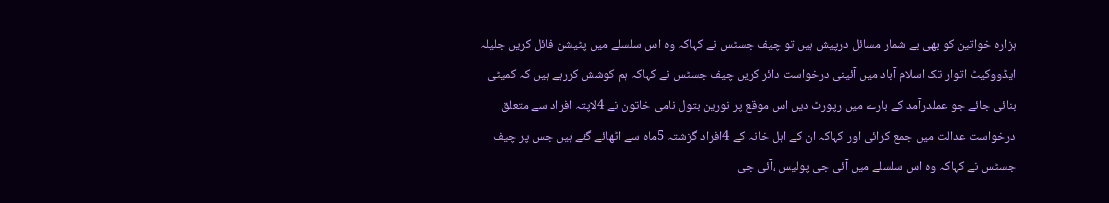ہزارہ خواتین کو بھی بے شمار مسائل درپیش ہیں تو چیف جسٹس نے کہاکہ وہ اس سلسلے میں پٹیشن فائل کریں جلیلہ ایڈووکیٹ اتوار تک اسلام آباد میں آئینی درخواست دائر کریں چیف جسٹس نے کہاکہ ہم کوشش کررہے ہیں کہ کمیٹی بنائی جائے جو عملدرآمد کے بارے میں رپورٹ دیں اس موقع پر نورین بتول نامی خاتون نے 4لاپتہ افراد سے متعلق درخواست عدالت میں جمع کرائی اور کہاکہ ان کے اہل خانہ کے 4افراد گزشتہ 5ماہ سے اٹھائے گئے ہیں جس پر چیف جسٹس نے کہاکہ وہ اس سلسلے میں آئی جی پولیس ،آئی جی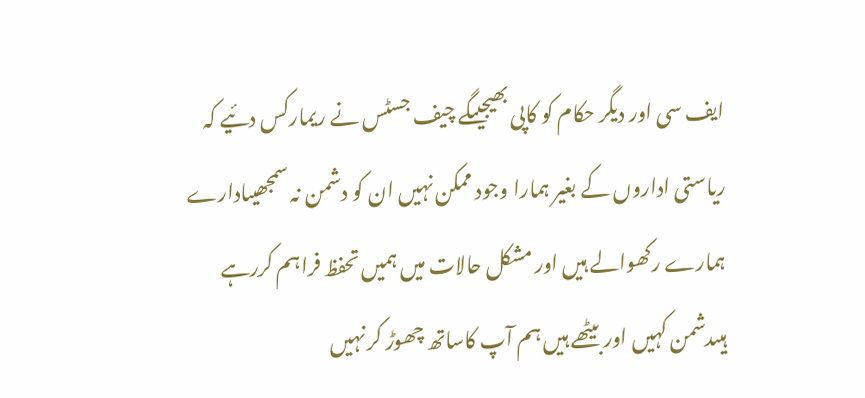ایف سی اور دیگر حکام کو کاپی بھیجیںگے چیف جسٹس نے ریمارکس دئیے کہ ریاستی اداروں کے بغیر ہمارا وجود ممکن نہیں ان کو دشمن نہ سمجھیںادارے ہمارے رکھوالے ہیں اور مشکل حالات میں ہمیں تحفظ فراہم کررہے ہیںدشمن کہیں اور بیٹھے ہیں ہم آپ کاساتھ چھوڑ کر نہیں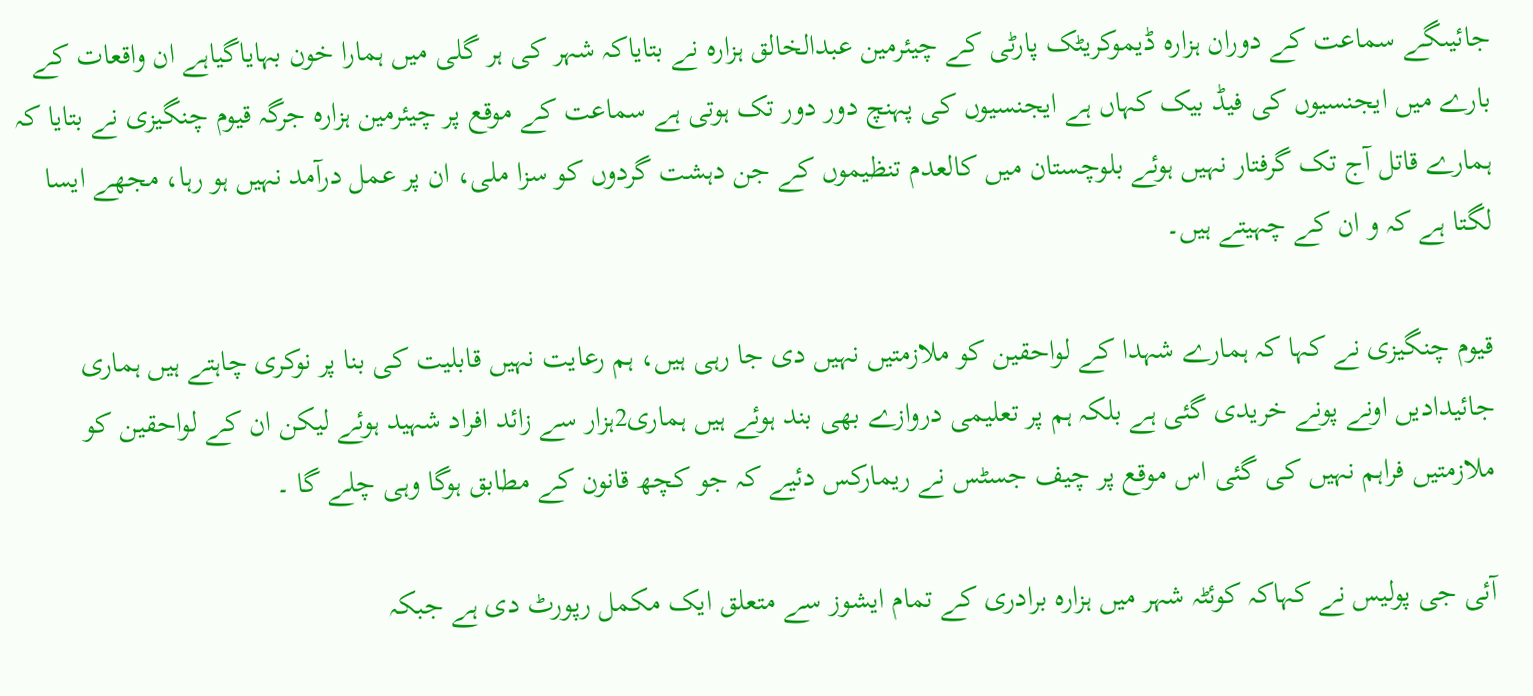جائیںگے سماعت کے دوران ہزارہ ڈیموکریٹک پارٹی کے چیئرمین عبدالخالق ہزارہ نے بتایاکہ شہر کی ہر گلی میں ہمارا خون بہایاگیاہے ان واقعات کے بارے میں ایجنسیوں کی فیڈ بیک کہاں ہے ایجنسیوں کی پہنچ دور دور تک ہوتی ہے سماعت کے موقع پر چیئرمین ہزارہ جرگہ قیوم چنگیزی نے بتایا کہ ہمارے قاتل آج تک گرفتار نہیں ہوئے بلوچستان میں کالعدم تنظیموں کے جن دہشت گردوں کو سزا ملی، ان پر عمل درآمد نہیں ہو رہا، مجھے ایسا لگتا ہے کہ و ان کے چہیتے ہیں۔

قیوم چنگیزی نے کہا کہ ہمارے شہدا کے لواحقین کو ملازمتیں نہیں دی جا رہی ہیں، ہم رعایت نہیں قابلیت کی بنا پر نوکری چاہتے ہیں ہماری جائیدادیں اونے پونے خریدی گئی ہے بلکہ ہم پر تعلیمی دروازے بھی بند ہوئے ہیں ہماری2ہزار سے زائد افراد شہید ہوئے لیکن ان کے لواحقین کو ملازمتیں فراہم نہیں کی گئی اس موقع پر چیف جسٹس نے ریمارکس دئیے کہ جو کچھ قانون کے مطابق ہوگا وہی چلے گا ۔

آئی جی پولیس نے کہاکہ کوئٹہ شہر میں ہزارہ برادری کے تمام ایشوز سے متعلق ایک مکمل رپورٹ دی ہے جبکہ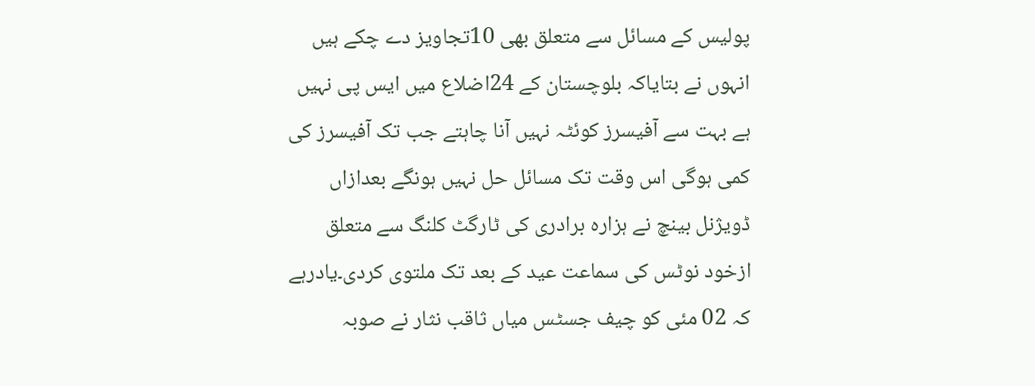پولیس کے مسائل سے متعلق بھی 10تجاویز دے چکے ہیں انہوں نے بتایاکہ بلوچستان کے 24اضلاع میں ایس پی نہیں ہے بہت سے آفیسرز کوئٹہ نہیں آنا چاہتے جب تک آفیسرز کی کمی ہوگی اس وقت تک مسائل حل نہیں ہونگے بعدازاں ڈویژنل بینچ نے ہزارہ برادری کی ٹارگٹ کلنگ سے متعلق ازخود نوٹس کی سماعت عید کے بعد تک ملتوی کردی۔یادرہے کہ 02 مئی کو چیف جسٹس میاں ثاقب نثار نے صوبہ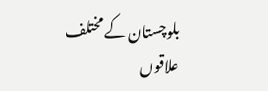بلوچستان کے مختلف علاقوں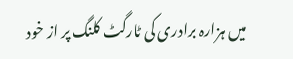میں ہزارہ برادری کی ٹارگٹ کلنگ پر از خود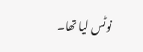نوٹس لیا تھا۔